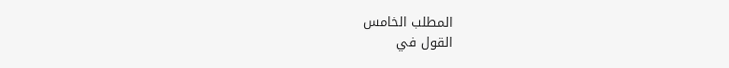المطلب الخامس
القول في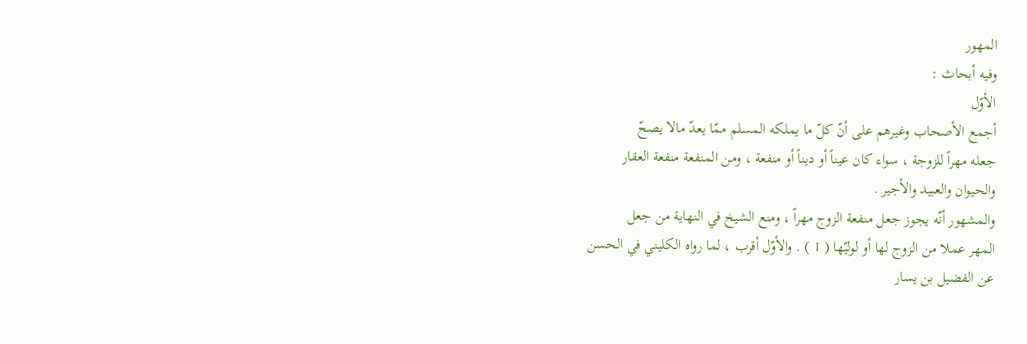المهور
وفيه أبحاث :
الأوّل
أجمع الأصحاب وغيرهم على أنّ كلّ ما يملكه المسلم ممّا يعدّ مالا يصحّ
جعله مهراً للزوجة ، سواء كان عيناً أو ديناً أو منفعة ، ومن المنفعة منفعة العقار
والحيوان والعبيد والأجير .
والمشهور أنّه يجوز جعل منفعة الزوج مهراً ، ومنع الشيخ في النهاية من جعل
المهر عملا من الزوج لها أو لوليّها ( 1 ) . والأوّل أقرب ، لما رواه الكليني في الحسن
عن الفضيل بن يسار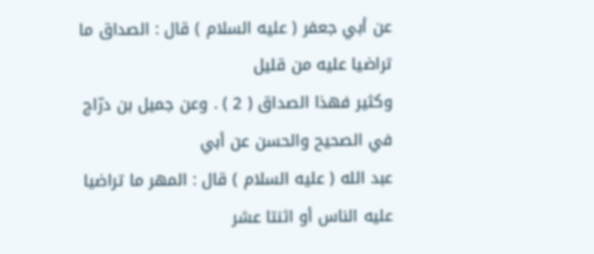عن أبي جعفر ( عليه السلام ) قال : الصداق ما تراضيا عليه من قليل
وكثير فهذا الصداق ( 2 ) . وعن جميل بن درّاج في الصحيح والحسن عن أبي
عبد الله ( عليه السلام ) قال : المهر ما تراضيا عليه الناس أو اثنتا عشر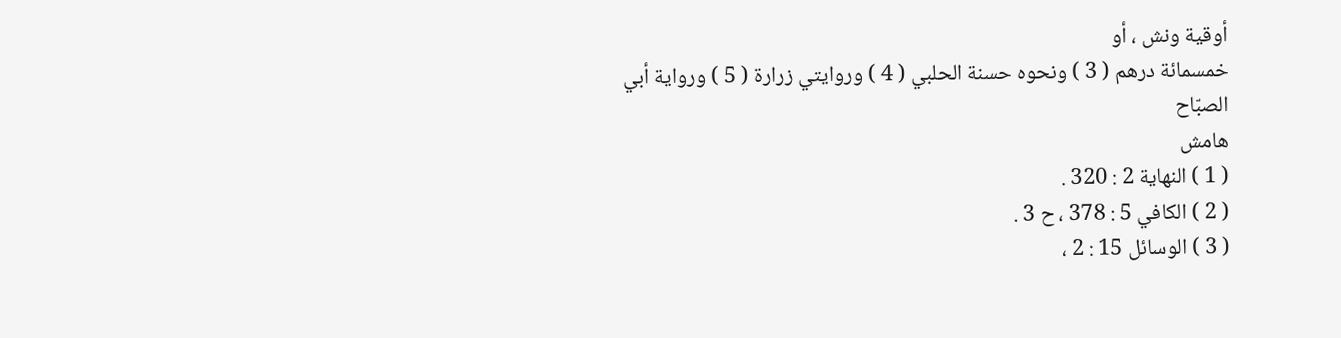أوقية ونش ، أو
خمسمائة درهم ( 3 ) ونحوه حسنة الحلبي ( 4 ) وروايتي زرارة ( 5 ) ورواية أبي الصبّاح
هامش
( 1 ) النهاية 2 : 320 .
( 2 ) الكافي 5 : 378 ، ح 3 .
( 3 ) الوسائل 15 : 2 ،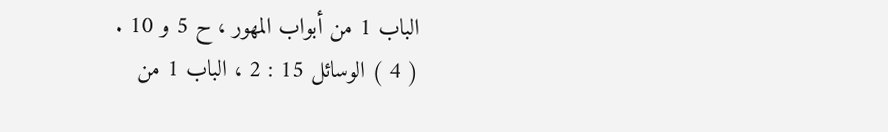الباب 1 من أبواب المهور ، ح 5 و 10 .
( 4 ) الوسائل 15 : 2 ، الباب 1 من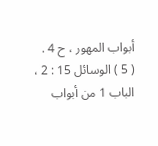أبواب المهور ، ح 4 .
( 5 ) الوسائل 15 : 2 ، الباب 1 من أبواب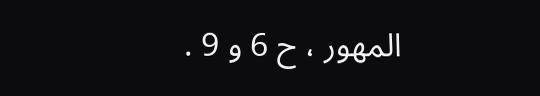المهور ، ح 6 و 9 .